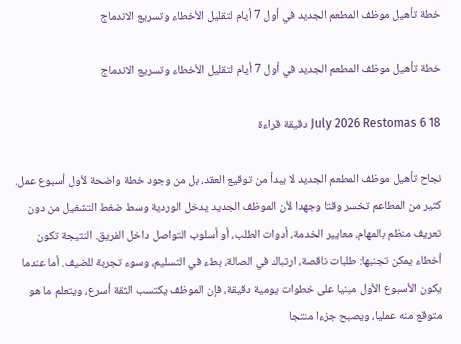خطة تأهيل موظف المطعم الجديد في أول 7 أيام لتقليل الأخطاء وتسريع الاندماج

خطة تأهيل موظف المطعم الجديد في أول 7 أيام لتقليل الأخطاء وتسريع الاندماج

18 July 2026 Restomas 6 دقيقة قراءة

نجاح تأهيل موظف المطعم الجديد لا يبدأ من توقيع العقد، بل من وجود خطة واضحة لأول أسبوع عمل. كثير من المطاعم تخسر وقتا وجهدا لأن الموظف الجديد يدخل الوردية وسط ضغط التشغيل من دون تعريف منظم بالمهام، معايير الخدمة، أدوات الطلب، أو أسلوب التواصل داخل الفريق. النتيجة تكون أخطاء يمكن تجنبها: طلبات ناقصة، ارتباك في الصالة، بطء في التسليم، وسوء تجربة للضيف. أما عندما يكون الأسبوع الأول مبنيا على خطوات يومية دقيقة، فإن الموظف يكتسب الثقة أسرع، ويتعلم ما هو متوقع منه عمليا، ويصبح جزءا منتجا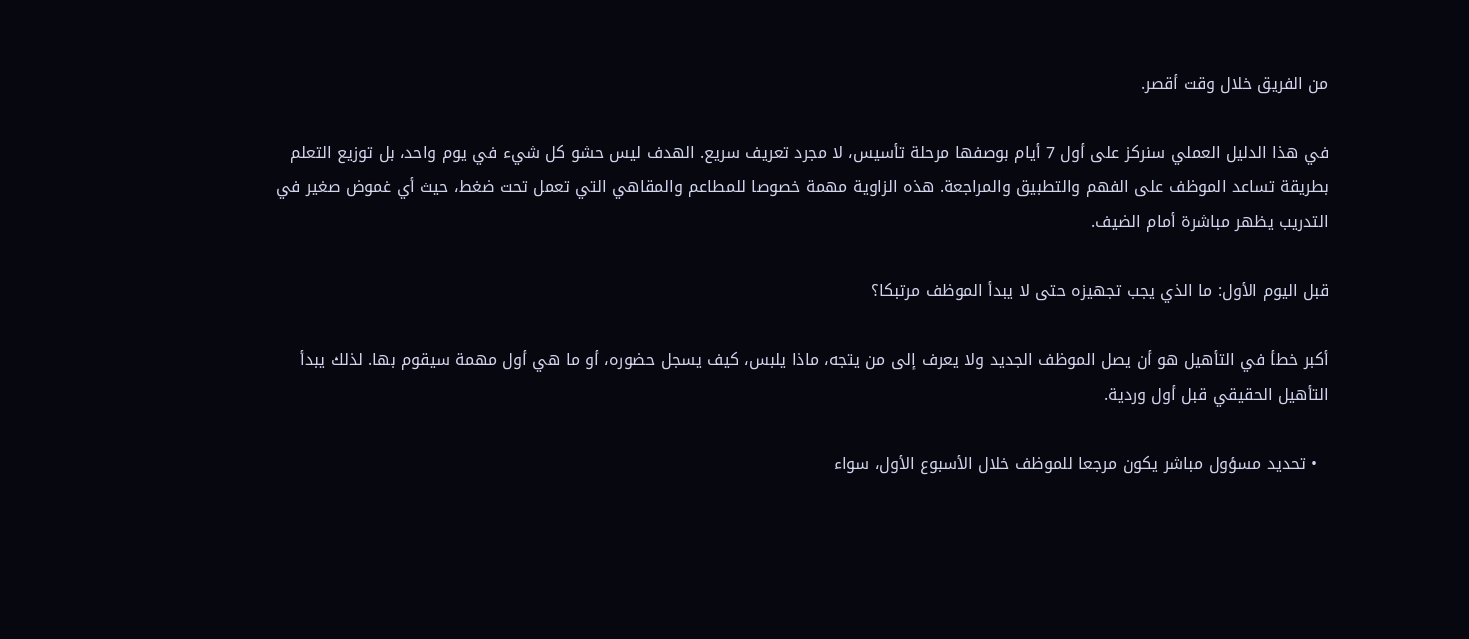من الفريق خلال وقت أقصر.

في هذا الدليل العملي سنركز على أول 7 أيام بوصفها مرحلة تأسيس، لا مجرد تعريف سريع. الهدف ليس حشو كل شيء في يوم واحد، بل توزيع التعلم بطريقة تساعد الموظف على الفهم والتطبيق والمراجعة. هذه الزاوية مهمة خصوصا للمطاعم والمقاهي التي تعمل تحت ضغط، حيث أي غموض صغير في التدريب يظهر مباشرة أمام الضيف.

قبل اليوم الأول: ما الذي يجب تجهيزه حتى لا يبدأ الموظف مرتبكا؟

أكبر خطأ في التأهيل هو أن يصل الموظف الجديد ولا يعرف إلى من يتجه، ماذا يلبس، كيف يسجل حضوره، أو ما هي أول مهمة سيقوم بها. لذلك يبدأ التأهيل الحقيقي قبل أول وردية.

  • تحديد مسؤول مباشر يكون مرجعا للموظف خلال الأسبوع الأول، سواء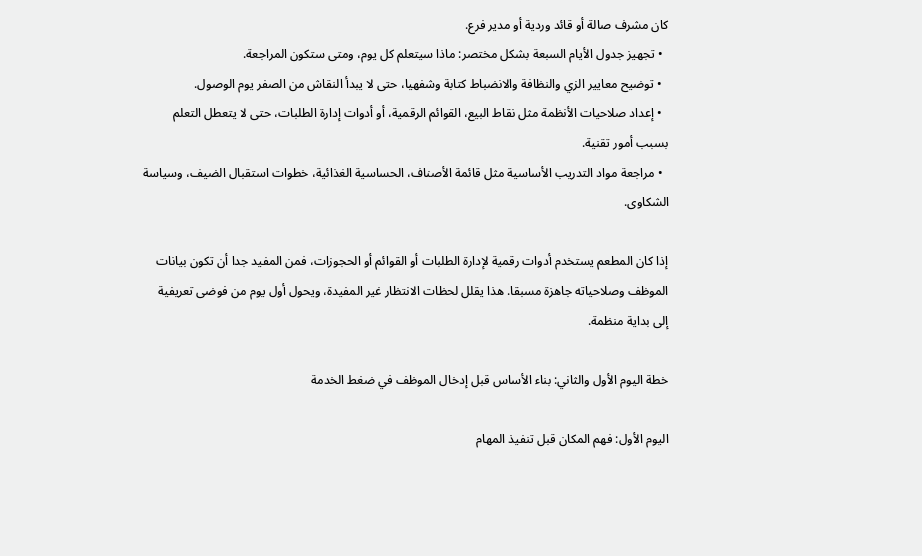كان مشرف صالة أو قائد وردية أو مدير فرع.
  • تجهيز جدول الأيام السبعة بشكل مختصر: ماذا سيتعلم كل يوم، ومتى ستكون المراجعة.
  • توضيح معايير الزي والنظافة والانضباط كتابة وشفهيا، حتى لا يبدأ النقاش من الصفر يوم الوصول.
  • إعداد صلاحيات الأنظمة مثل نقاط البيع، القوائم الرقمية، أو أدوات إدارة الطلبات، حتى لا يتعطل التعلم بسبب أمور تقنية.
  • مراجعة مواد التدريب الأساسية مثل قائمة الأصناف، الحساسية الغذائية، خطوات استقبال الضيف، وسياسة الشكاوى.

إذا كان المطعم يستخدم أدوات رقمية لإدارة الطلبات أو القوائم أو الحجوزات، فمن المفيد جدا أن تكون بيانات الموظف وصلاحياته جاهزة مسبقا. هذا يقلل لحظات الانتظار غير المفيدة، ويحول أول يوم من فوضى تعريفية إلى بداية منظمة.

خطة اليوم الأول والثاني: بناء الأساس قبل إدخال الموظف في ضغط الخدمة

اليوم الأول: فهم المكان قبل تنفيذ المهام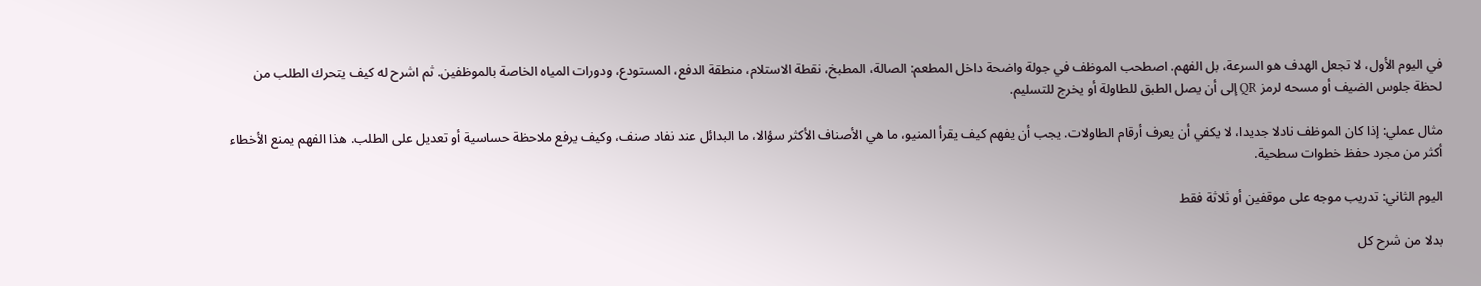في اليوم الأول، لا تجعل الهدف هو السرعة، بل الفهم. اصطحب الموظف في جولة واضحة داخل المطعم: الصالة، المطبخ، نقطة الاستلام، منطقة الدفع، المستودع، ودورات المياه الخاصة بالموظفين. ثم اشرح له كيف يتحرك الطلب من لحظة جلوس الضيف أو مسحه لرمز QR إلى أن يصل الطبق للطاولة أو يخرج للتسليم.

مثال عملي: إذا كان الموظف نادلا جديدا، لا يكفي أن يعرف أرقام الطاولات. يجب أن يفهم كيف يقرأ المنيو، ما هي الأصناف الأكثر سؤالا، ما البدائل عند نفاد صنف، وكيف يرفع ملاحظة حساسية أو تعديل على الطلب. هذا الفهم يمنع الأخطاء أكثر من مجرد حفظ خطوات سطحية.

اليوم الثاني: تدريب موجه على موقفين أو ثلاثة فقط

بدلا من شرح كل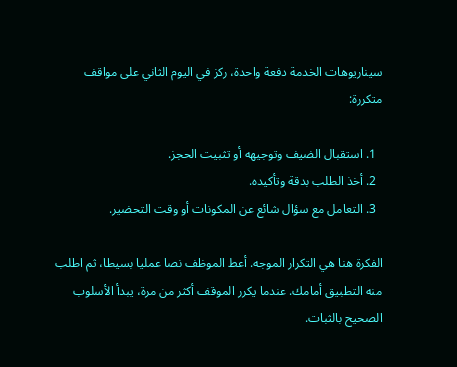سيناريوهات الخدمة دفعة واحدة، ركز في اليوم الثاني على مواقف متكررة:

  1. استقبال الضيف وتوجيهه أو تثبيت الحجز.
  2. أخذ الطلب بدقة وتأكيده.
  3. التعامل مع سؤال شائع عن المكونات أو وقت التحضير.

الفكرة هنا هي التكرار الموجه. أعط الموظف نصا عمليا بسيطا، ثم اطلب منه التطبيق أمامك. عندما يكرر الموقف أكثر من مرة، يبدأ الأسلوب الصحيح بالثبات.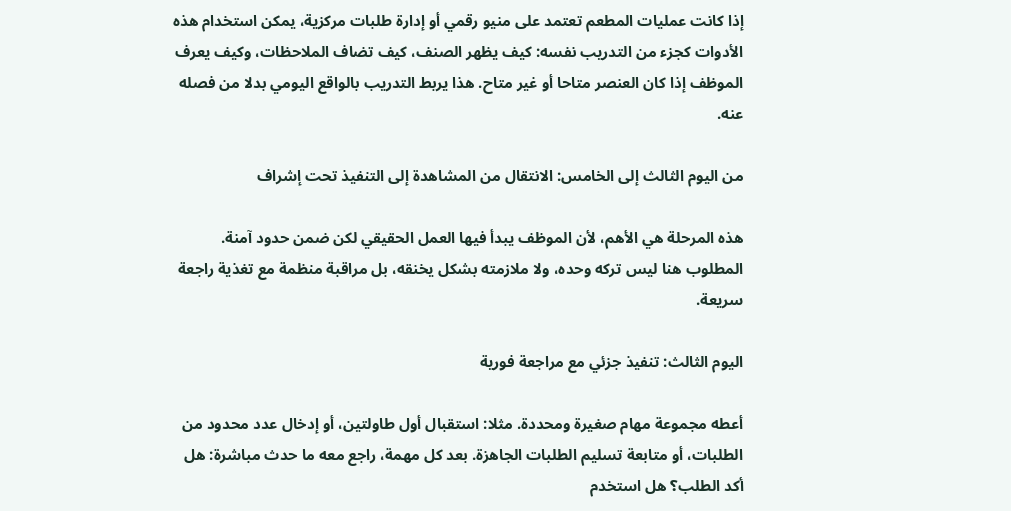إذا كانت عمليات المطعم تعتمد على منيو رقمي أو إدارة طلبات مركزية، يمكن استخدام هذه الأدوات كجزء من التدريب نفسه: كيف يظهر الصنف، كيف تضاف الملاحظات، وكيف يعرف الموظف إذا كان العنصر متاحا أو غير متاح. هذا يربط التدريب بالواقع اليومي بدلا من فصله عنه.

من اليوم الثالث إلى الخامس: الانتقال من المشاهدة إلى التنفيذ تحت إشراف

هذه المرحلة هي الأهم، لأن الموظف يبدأ فيها العمل الحقيقي لكن ضمن حدود آمنة. المطلوب هنا ليس تركه وحده، ولا ملازمته بشكل يخنقه، بل مراقبة منظمة مع تغذية راجعة سريعة.

اليوم الثالث: تنفيذ جزئي مع مراجعة فورية

أعطه مجموعة مهام صغيرة ومحددة. مثلا: استقبال أول طاولتين، أو إدخال عدد محدود من الطلبات، أو متابعة تسليم الطلبات الجاهزة. بعد كل مهمة، راجع معه ما حدث مباشرة: هل أكد الطلب؟ هل استخدم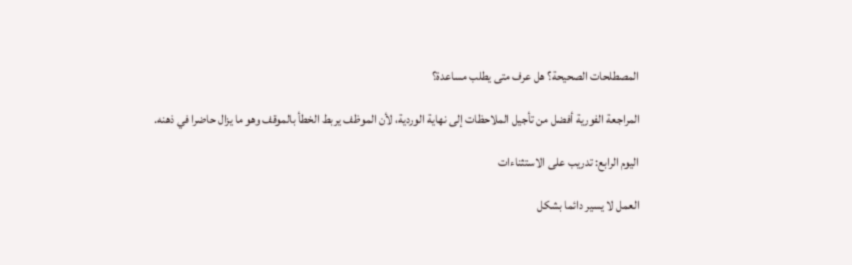المصطلحات الصحيحة؟ هل عرف متى يطلب مساعدة؟

المراجعة الفورية أفضل من تأجيل الملاحظات إلى نهاية الوردية، لأن الموظف يربط الخطأ بالموقف وهو ما يزال حاضرا في ذهنه.

اليوم الرابع: تدريب على الاستثناءات

العمل لا يسير دائما بشكل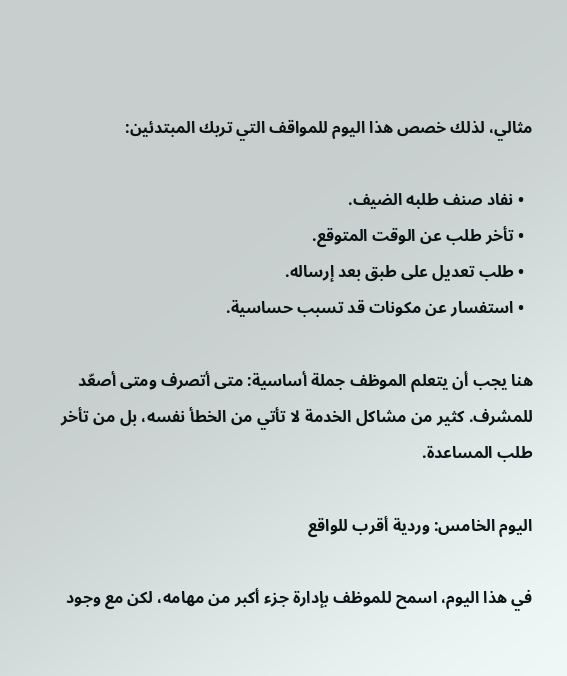مثالي، لذلك خصص هذا اليوم للمواقف التي تربك المبتدئين:

  • نفاد صنف طلبه الضيف.
  • تأخر طلب عن الوقت المتوقع.
  • طلب تعديل على طبق بعد إرساله.
  • استفسار عن مكونات قد تسبب حساسية.

هنا يجب أن يتعلم الموظف جملة أساسية: متى أتصرف ومتى أصعّد للمشرف. كثير من مشاكل الخدمة لا تأتي من الخطأ نفسه، بل من تأخر طلب المساعدة.

اليوم الخامس: وردية أقرب للواقع

في هذا اليوم، اسمح للموظف بإدارة جزء أكبر من مهامه، لكن مع وجود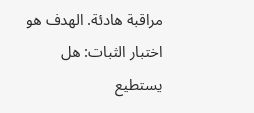مراقبة هادئة. الهدف هو اختبار الثبات: هل يستطيع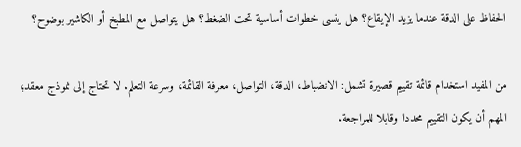الحفاظ على الدقة عندما يزيد الإيقاع؟ هل ينسى خطوات أساسية تحت الضغط؟ هل يتواصل مع المطبخ أو الكاشير بوضوح؟

من المفيد استخدام قائمة تقييم قصيرة تشمل: الانضباط، الدقة، التواصل، معرفة القائمة، وسرعة التعلم. لا تحتاج إلى نموذج معقد؛ المهم أن يكون التقييم محددا وقابلا للمراجعة.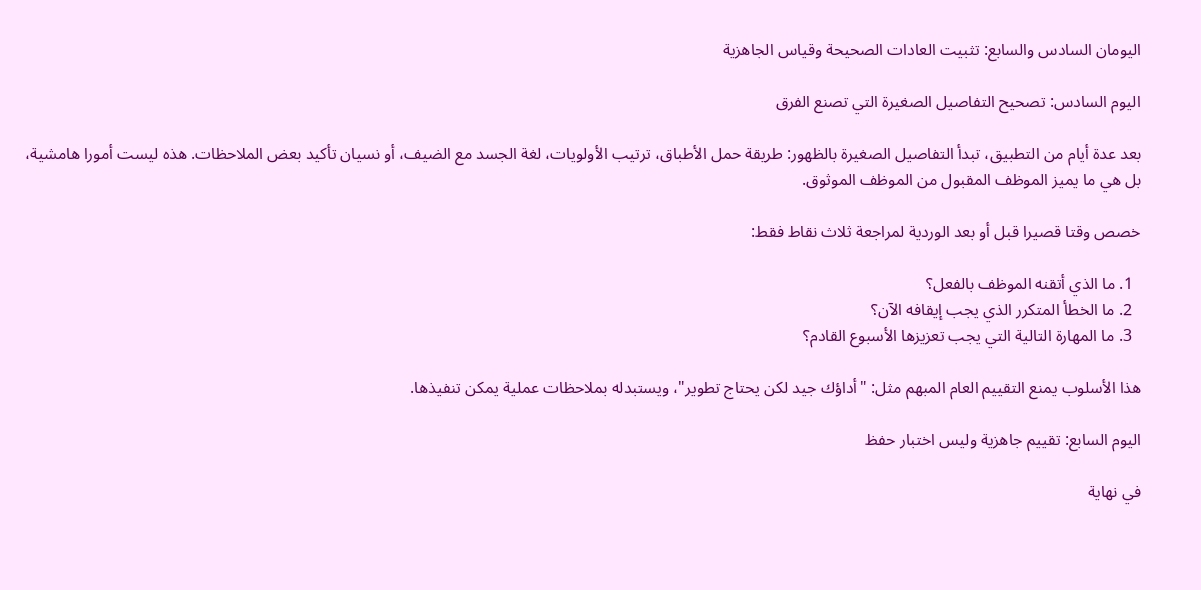اليومان السادس والسابع: تثبيت العادات الصحيحة وقياس الجاهزية

اليوم السادس: تصحيح التفاصيل الصغيرة التي تصنع الفرق

بعد عدة أيام من التطبيق، تبدأ التفاصيل الصغيرة بالظهور: طريقة حمل الأطباق، ترتيب الأولويات، لغة الجسد مع الضيف، أو نسيان تأكيد بعض الملاحظات. هذه ليست أمورا هامشية، بل هي ما يميز الموظف المقبول من الموظف الموثوق.

خصص وقتا قصيرا قبل أو بعد الوردية لمراجعة ثلاث نقاط فقط:

  1. ما الذي أتقنه الموظف بالفعل؟
  2. ما الخطأ المتكرر الذي يجب إيقافه الآن؟
  3. ما المهارة التالية التي يجب تعزيزها الأسبوع القادم؟

هذا الأسلوب يمنع التقييم العام المبهم مثل: "أداؤك جيد لكن يحتاج تطوير"، ويستبدله بملاحظات عملية يمكن تنفيذها.

اليوم السابع: تقييم جاهزية وليس اختبار حفظ

في نهاية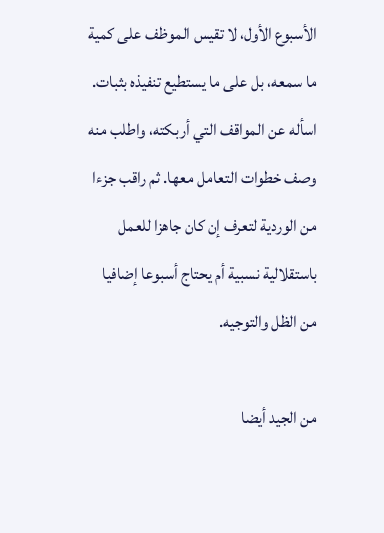الأسبوع الأول، لا تقيس الموظف على كمية ما سمعه، بل على ما يستطيع تنفيذه بثبات. اسأله عن المواقف التي أربكته، واطلب منه وصف خطوات التعامل معها. ثم راقب جزءا من الوردية لتعرف إن كان جاهزا للعمل باستقلالية نسبية أم يحتاج أسبوعا إضافيا من الظل والتوجيه.

من الجيد أيضا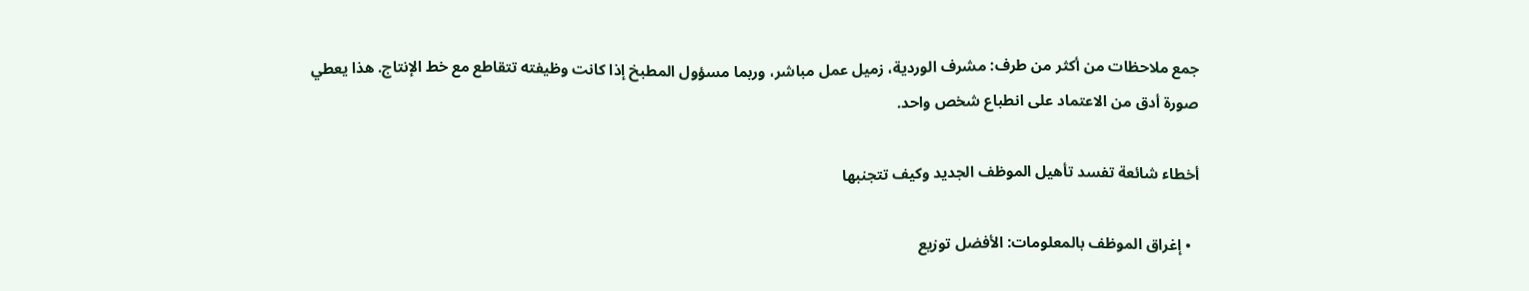جمع ملاحظات من أكثر من طرف: مشرف الوردية، زميل عمل مباشر، وربما مسؤول المطبخ إذا كانت وظيفته تتقاطع مع خط الإنتاج. هذا يعطي صورة أدق من الاعتماد على انطباع شخص واحد.

أخطاء شائعة تفسد تأهيل الموظف الجديد وكيف تتجنبها

  • إغراق الموظف بالمعلومات: الأفضل توزيع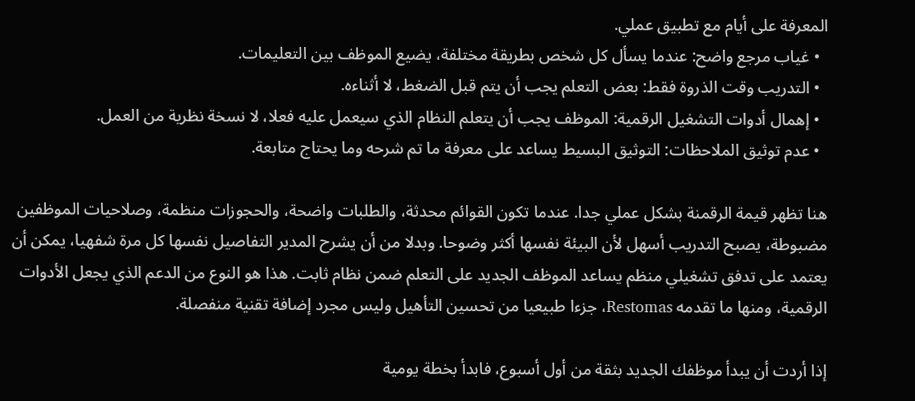المعرفة على أيام مع تطبيق عملي.
  • غياب مرجع واضح: عندما يسأل كل شخص بطريقة مختلفة، يضيع الموظف بين التعليمات.
  • التدريب وقت الذروة فقط: بعض التعلم يجب أن يتم قبل الضغط، لا أثناءه.
  • إهمال أدوات التشغيل الرقمية: الموظف يجب أن يتعلم النظام الذي سيعمل عليه فعلا، لا نسخة نظرية من العمل.
  • عدم توثيق الملاحظات: التوثيق البسيط يساعد على معرفة ما تم شرحه وما يحتاج متابعة.

هنا تظهر قيمة الرقمنة بشكل عملي جدا. عندما تكون القوائم محدثة، والطلبات واضحة، والحجوزات منظمة، وصلاحيات الموظفين مضبوطة، يصبح التدريب أسهل لأن البيئة نفسها أكثر وضوحا. وبدلا من أن يشرح المدير التفاصيل نفسها كل مرة شفهيا، يمكن أن يعتمد على تدفق تشغيلي منظم يساعد الموظف الجديد على التعلم ضمن نظام ثابت. هذا هو النوع من الدعم الذي يجعل الأدوات الرقمية، ومنها ما تقدمه Restomas، جزءا طبيعيا من تحسين التأهيل وليس مجرد إضافة تقنية منفصلة.

إذا أردت أن يبدأ موظفك الجديد بثقة من أول أسبوع، فابدأ بخطة يومية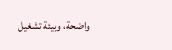واضحة، وبيئة تشغيل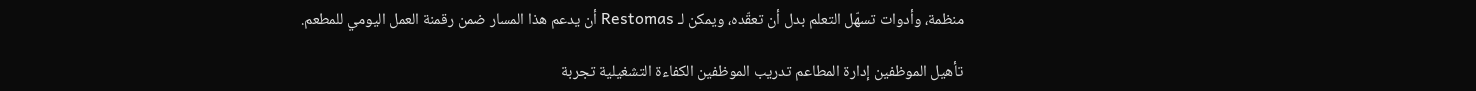منظمة، وأدوات تسهّل التعلم بدل أن تعقّده، ويمكن لـ Restomas أن يدعم هذا المسار ضمن رقمنة العمل اليومي للمطعم.

تأهيل الموظفين إدارة المطاعم تدريب الموظفين الكفاءة التشغيلية تجربة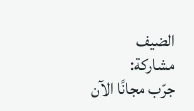الضيف
مشاركة:
جرّب مجانًا الآن